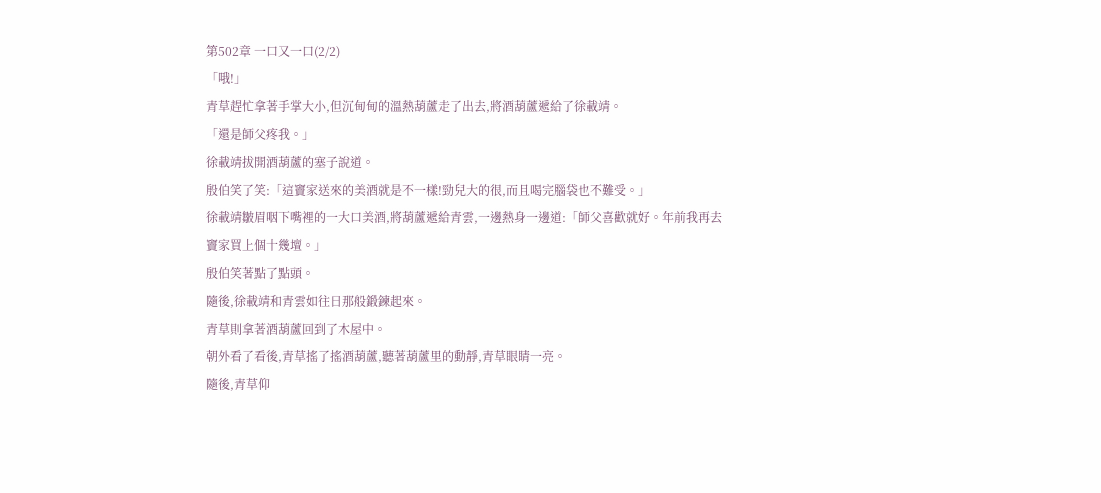第502章 一口又一口(2/2)
「哦!」
青草趕忙拿著手掌大小,但沉甸甸的溫熱葫蘆走了出去,將酒葫蘆遞給了徐載靖。
「還是師父疼我。」
徐載靖拔開酒葫蘆的塞子說道。
殷伯笑了笑:「這竇家送來的美酒就是不一樣!勁兒大的很,而且喝完腦袋也不難受。」
徐載靖皺眉咽下嘴裡的一大口美酒,將葫蘆遞給青雲,一邊熱身一邊道:「師父喜歡就好。年前我再去竇家買上個十幾壇。」
殷伯笑著點了點頭。
隨後,徐載靖和青雲如往日那般鍛鍊起來。
青草則拿著酒葫蘆回到了木屋中。
朝外看了看後,青草搖了搖酒葫蘆,聽著葫蘆里的動靜,青草眼睛一亮。
隨後,青草仰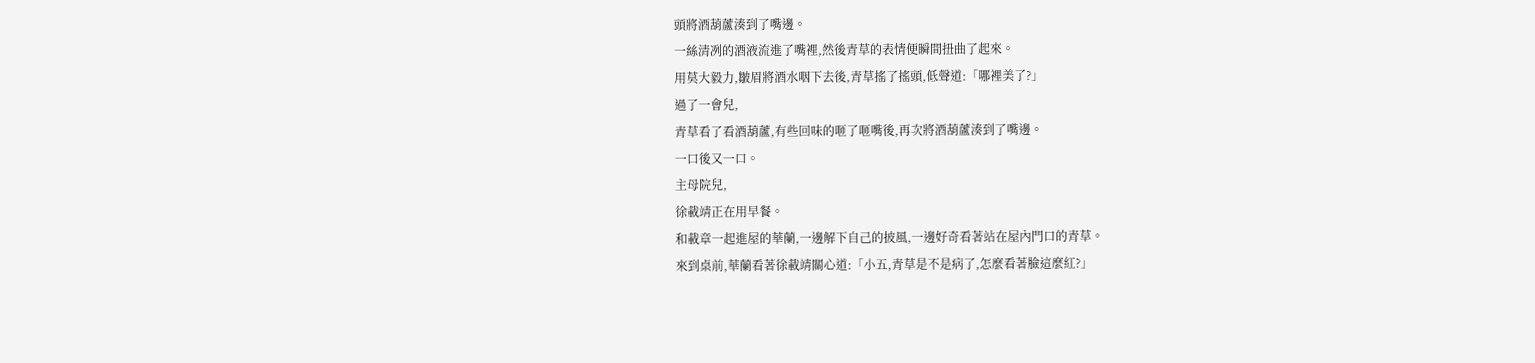頭將酒葫蘆湊到了嘴邊。
一絲清冽的酒液流進了嘴裡,然後青草的表情便瞬間扭曲了起來。
用莫大毅力,皺眉將酒水咽下去後,青草搖了搖頭,低聲道:「哪裡美了?」
過了一會兒,
青草看了看酒葫蘆,有些回味的咂了咂嘴後,再次將酒葫蘆湊到了嘴邊。
一口後又一口。
主母院兒,
徐載靖正在用早餐。
和載章一起進屋的華蘭,一邊解下自己的披風,一邊好奇看著站在屋內門口的青草。
來到桌前,華蘭看著徐載靖關心道:「小五,青草是不是病了,怎麼看著臉這麼紅?」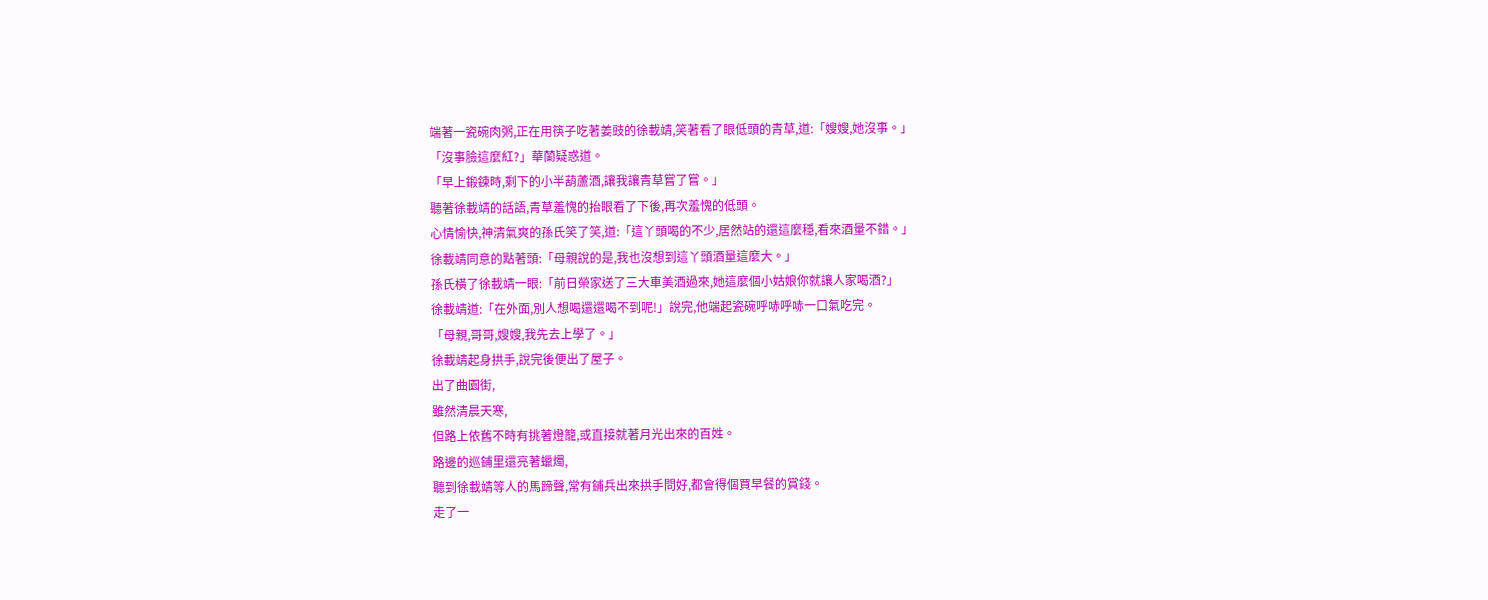端著一瓷碗肉粥,正在用筷子吃著姜豉的徐載靖,笑著看了眼低頭的青草,道:「嫂嫂,她沒事。」
「沒事臉這麼紅?」華蘭疑惑道。
「早上鍛鍊時,剩下的小半葫蘆酒,讓我讓青草嘗了嘗。」
聽著徐載靖的話語,青草羞愧的抬眼看了下後,再次羞愧的低頭。
心情愉快,神清氣爽的孫氏笑了笑,道:「這丫頭喝的不少,居然站的還這麼穩,看來酒量不錯。」
徐載靖同意的點著頭:「母親說的是,我也沒想到這丫頭酒量這麼大。」
孫氏橫了徐載靖一眼:「前日榮家送了三大車美酒過來,她這麼個小姑娘你就讓人家喝酒?」
徐載靖道:「在外面,別人想喝還還喝不到呢!」說完,他端起瓷碗呼哧呼哧一口氣吃完。
「母親,哥哥,嫂嫂,我先去上學了。」
徐載靖起身拱手,說完後便出了屋子。
出了曲園街,
雖然清晨天寒,
但路上依舊不時有挑著燈籠,或直接就著月光出來的百姓。
路邊的巡鋪里還亮著蠟燭,
聽到徐載靖等人的馬蹄聲,常有鋪兵出來拱手問好,都會得個買早餐的賞錢。
走了一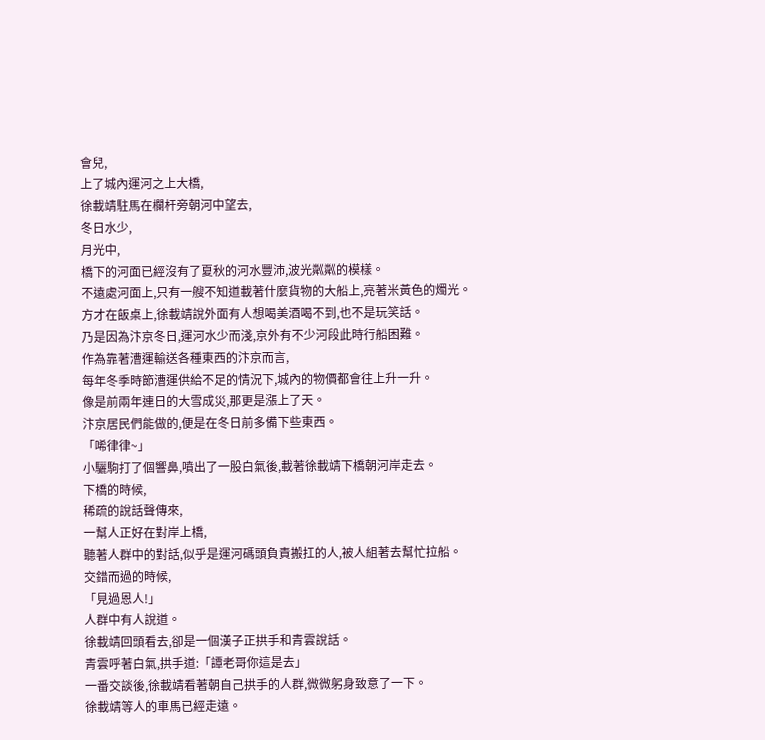會兒,
上了城內運河之上大橋,
徐載靖駐馬在欄杆旁朝河中望去,
冬日水少,
月光中,
橋下的河面已經沒有了夏秋的河水豐沛,波光粼粼的模樣。
不遠處河面上,只有一艘不知道載著什麼貨物的大船上,亮著米黃色的燭光。
方才在飯桌上,徐載靖說外面有人想喝美酒喝不到,也不是玩笑話。
乃是因為汴京冬日,運河水少而淺,京外有不少河段此時行船困難。
作為靠著漕運輸送各種東西的汴京而言,
每年冬季時節漕運供給不足的情況下,城內的物價都會往上升一升。
像是前兩年連日的大雪成災,那更是漲上了天。
汴京居民們能做的,便是在冬日前多備下些東西。
「唏律律~」
小驪駒打了個響鼻,噴出了一股白氣後,載著徐載靖下橋朝河岸走去。
下橋的時候,
稀疏的說話聲傳來,
一幫人正好在對岸上橋,
聽著人群中的對話,似乎是運河碼頭負責搬扛的人,被人組著去幫忙拉船。
交錯而過的時候,
「見過恩人!」
人群中有人說道。
徐載靖回頭看去,卻是一個漢子正拱手和青雲說話。
青雲呼著白氣,拱手道:「譚老哥你這是去」
一番交談後,徐載靖看著朝自己拱手的人群,微微躬身致意了一下。
徐載靖等人的車馬已經走遠。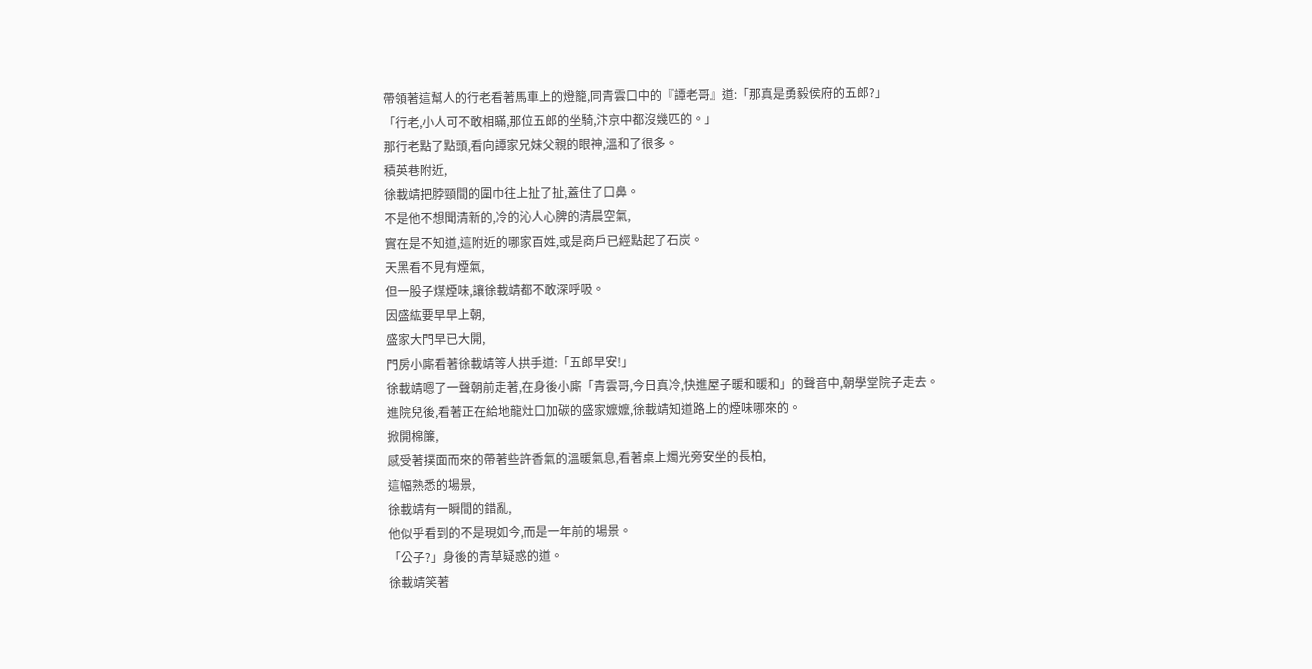帶領著這幫人的行老看著馬車上的燈籠,同青雲口中的『譚老哥』道:「那真是勇毅侯府的五郎?」
「行老,小人可不敢相瞞,那位五郎的坐騎,汴京中都沒幾匹的。」
那行老點了點頭,看向譚家兄妹父親的眼神,溫和了很多。
積英巷附近,
徐載靖把脖頸間的圍巾往上扯了扯,蓋住了口鼻。
不是他不想聞清新的,冷的沁人心脾的清晨空氣,
實在是不知道,這附近的哪家百姓,或是商戶已經點起了石炭。
天黑看不見有煙氣,
但一股子煤煙味,讓徐載靖都不敢深呼吸。
因盛紘要早早上朝,
盛家大門早已大開,
門房小廝看著徐載靖等人拱手道:「五郎早安!」
徐載靖嗯了一聲朝前走著,在身後小廝「青雲哥,今日真冷,快進屋子暖和暖和」的聲音中,朝學堂院子走去。
進院兒後,看著正在給地龍灶口加碳的盛家嬤嬤,徐載靖知道路上的煙味哪來的。
掀開棉簾,
感受著撲面而來的帶著些許香氣的溫暖氣息,看著桌上燭光旁安坐的長柏,
這幅熟悉的場景,
徐載靖有一瞬間的錯亂,
他似乎看到的不是現如今,而是一年前的場景。
「公子?」身後的青草疑惑的道。
徐載靖笑著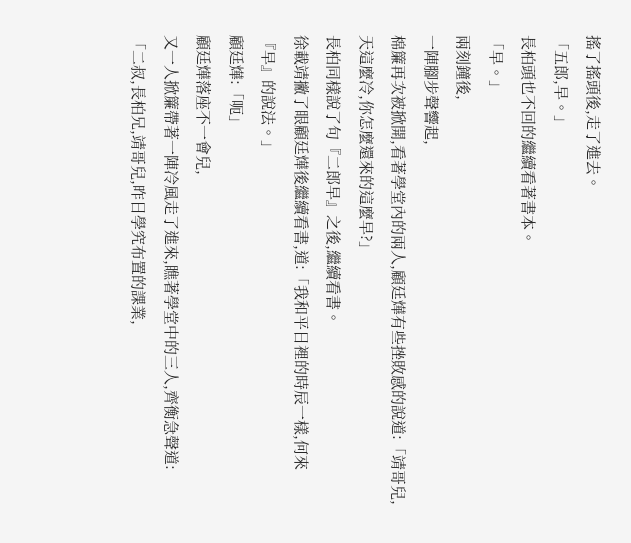搖了搖頭後,走了進去。
「五郎,早。」
長柏頭也不回的繼續看著書本。
「早。」
兩刻鐘後,
一陣腳步聲響起,
棉簾再次被掀開,看著學堂內的兩人,顧廷燁有些挫敗感的說道:「靖哥兒,天這麼冷,你怎麼還來的這麼早?」
長柏同樣說了句『二郎早』之後,繼續看書。
徐載靖撇了眼顧廷燁後繼續看書,道:「我和平日裡的時辰一樣,何來『早』的說法。」
顧廷燁:「呃」
顧廷燁落座不一會兒,
又一人掀簾帶著一陣冷風走了進來,瞧著學堂中的三人,齊衡急聲道:
「二叔,長柏兄,靖哥兒,昨日學究布置的課業,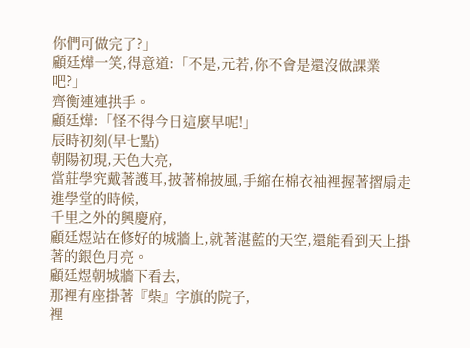你們可做完了?」
顧廷燁一笑,得意道:「不是,元若,你不會是還沒做課業吧?」
齊衡連連拱手。
顧廷燁:「怪不得今日這麼早呢!」
辰時初刻(早七點)
朝陽初現,天色大亮,
當莊學究戴著護耳,披著棉披風,手縮在棉衣袖裡握著摺扇走進學堂的時候,
千里之外的興慶府,
顧廷煜站在修好的城牆上,就著湛藍的天空,還能看到天上掛著的銀色月亮。
顧廷煜朝城牆下看去,
那裡有座掛著『柴』字旗的院子,
裡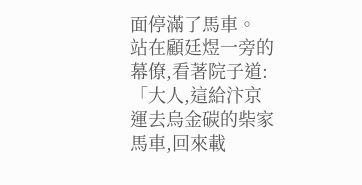面停滿了馬車。
站在顧廷煜一旁的幕僚,看著院子道:「大人,這給汴京運去烏金碳的柴家馬車,回來載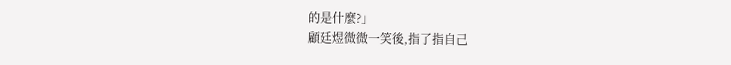的是什麼?」
顧廷煜微微一笑後,指了指自己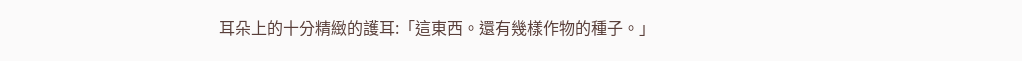耳朵上的十分精緻的護耳:「這東西。還有幾樣作物的種子。」